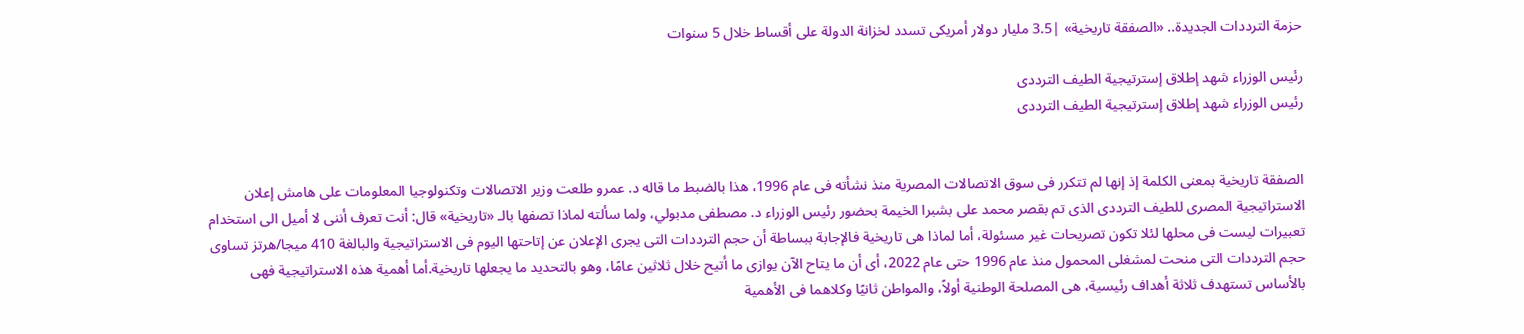حزمة الترددات الجديدة.. «الصفقة تاريخية» |3.5 مليار دولار أمريكى تسدد لخزانة الدولة على أقساط خلال 5 سنوات

رئيس الوزراء شهد إطلاق إسترتيجية الطيف الترددى
رئيس الوزراء شهد إطلاق إسترتيجية الطيف الترددى


الصفقة تاريخية بمعنى الكلمة إذ إنها لم تتكرر فى سوق الاتصالات المصرية منذ نشأته فى عام 1996، هذا بالضبط ما قاله د. عمرو طلعت وزير الاتصالات وتكنولوجيا المعلومات على هامش إعلان الاستراتيجية المصرى للطيف الترددى الذى تم بقصر محمد على بشبرا الخيمة بحضور رئيس الوزراء د. مصطفى مدبولي، ولما سألته لماذا تصفها بالـ «تاريخية» قال: أنت تعرف أننى لا أميل الى استخدام تعبيرات ليست فى محلها لئلا تكون تصريحات غير مسئولة، أما لماذا هى تاريخية فالإجابة ببساطة أن حجم الترددات التى يجرى الإعلان عن إتاحتها اليوم فى الاستراتيجية والبالغة 410 ميجا/هرتز تساوى حجم الترددات التى منحت لمشغلى المحمول منذ عام 1996 حتى عام 2022، أى أن ما يتاح الآن يوازى ما أتيح خلال ثلاثين عامًا، وهو بالتحديد ما يجعلها تاريخية.أما أهمية هذه الاستراتيجية فهى بالأساس تستهدف ثلاثة أهداف رئيسية، هى المصلحة الوطنية أولاً، والمواطن ثانيًا وكلاهما فى الأهمية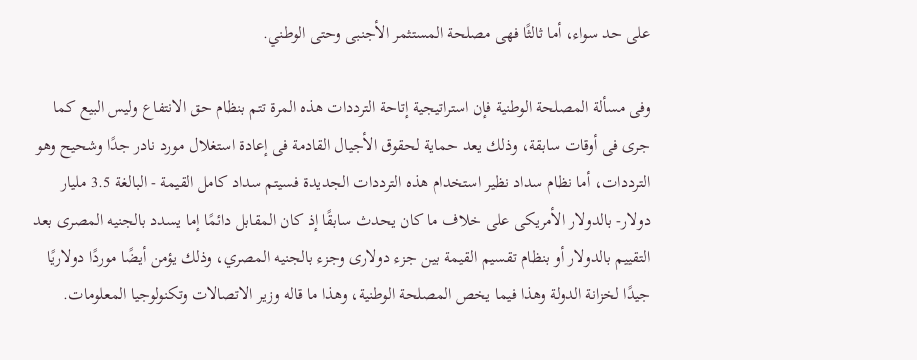على حد سواء، أما ثالثًا فهى مصلحة المستثمر الأجنبى وحتى الوطني.

وفى مسألة المصلحة الوطنية فإن استراتيجية إتاحة الترددات هذه المرة تتم بنظام حق الانتفاع وليس البيع كما جرى فى أوقات سابقة، وذلك يعد حماية لحقوق الأجيال القادمة فى إعادة استغلال مورد نادر جدًا وشحيح وهو الترددات، أما نظام سداد نظير استخدام هذه الترددات الجديدة فسيتم سداد كامل القيمة - البالغة 3.5 مليار دولار- بالدولار الأمريكى على خلاف ما كان يحدث سابقًا إذ كان المقابل دائمًا إما يسدد بالجنيه المصرى بعد التقييم بالدولار أو بنظام تقسيم القيمة بين جزء دولارى وجزء بالجنيه المصري، وذلك يؤمن أيضًا موردًا دولاريًا جيدًا لخزانة الدولة وهذا فيما يخص المصلحة الوطنية، وهذا ما قاله وزير الاتصالات وتكنولوجيا المعلومات.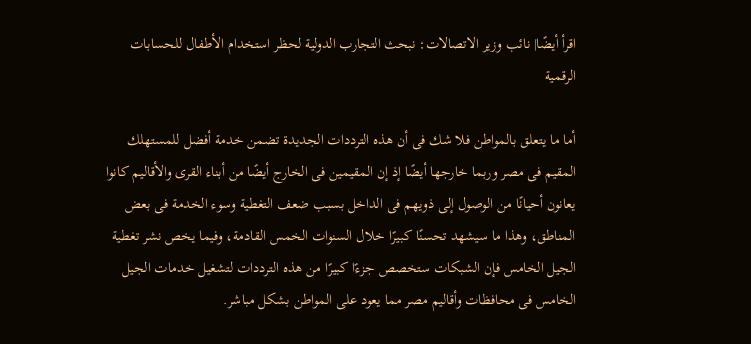اقرأ أيضًا| نائب وزير الاتصالات: نبحث التجارب الدولية لحظر استخدام الأطفال للحسابات الرقمية

أما ما يتعلق بالمواطن فلا شك فى أن هذه الترددات الجديدة تضمن خدمة أفضل للمستهلك المقيم فى مصر وربما خارجها أيضًا إذ إن المقيمين فى الخارج أيضًا من أبناء القرى والأقاليم كانوا يعانون أحيانًا من الوصول إلى ذويهم فى الداخل بسبب ضعف التغطية وسوء الخدمة فى بعض المناطق، وهذا ما سيشهد تحسنًا كبيرًا خلال السنوات الخمس القادمة، وفيما يخص نشر تغطية الجيل الخامس فإن الشبكات ستخصص جزءًا كبيرًا من هذه الترددات لتشغيل خدمات الجيل الخامس فى محافظات وأقاليم مصر مما يعود على المواطن بشكل مباشر.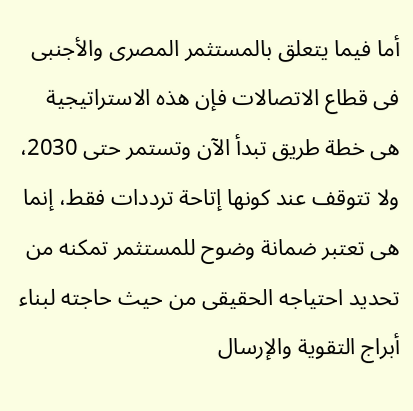أما فيما يتعلق بالمستثمر المصرى والأجنبى فى قطاع الاتصالات فإن هذه الاستراتيجية هى خطة طريق تبدأ الآن وتستمر حتى 2030، ولا تتوقف عند كونها إتاحة ترددات فقط، إنما هى تعتبر ضمانة وضوح للمستثمر تمكنه من تحديد احتياجه الحقيقى من حيث حاجته لبناء أبراج التقوية والإرسال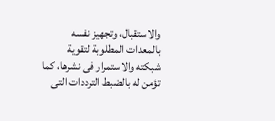والاستقبال، وتجهيز نفسه بالمعدات المطلوبة لتقوية شبكته والاستمرار فى نشرها، كما تؤمن له بالضبط الترددات التى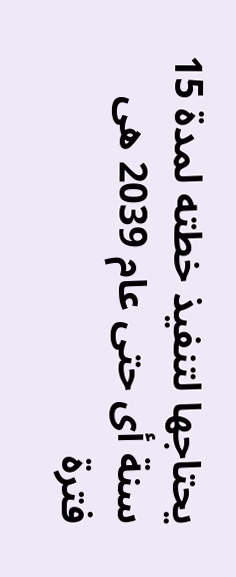يحتاجها لتنفيذ خطته لمدة 15 سنة أى حتى عام 2039 هى فترة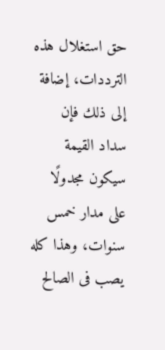حق استغلال هذه الترددات، إضافة إلى ذلك فإن سداد القيمة سيكون مجدولًا على مدار خمس سنوات، وهذا كله يصب فى الصالح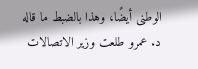الوطنى أيضًا، وهذا بالضبط ما قاله د. عمرو طلعت وزير الاتصالات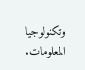وتكنولوجيا المعلومات.